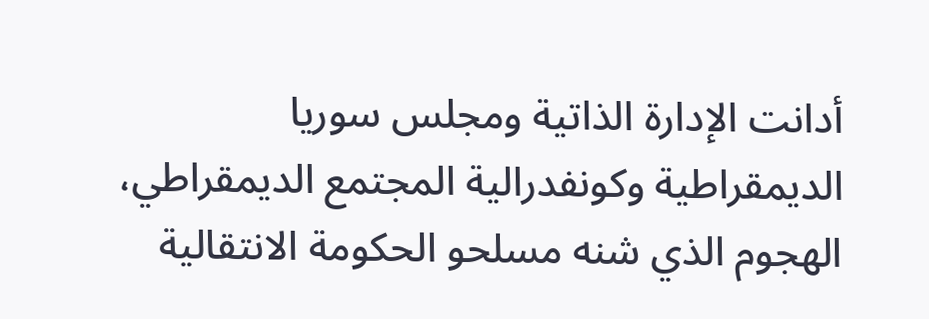أدانت الإدارة الذاتية ومجلس سوريا الديمقراطية وكونفدرالية المجتمع الديمقراطي، الهجوم الذي شنه مسلحو الحكومة الانتقالية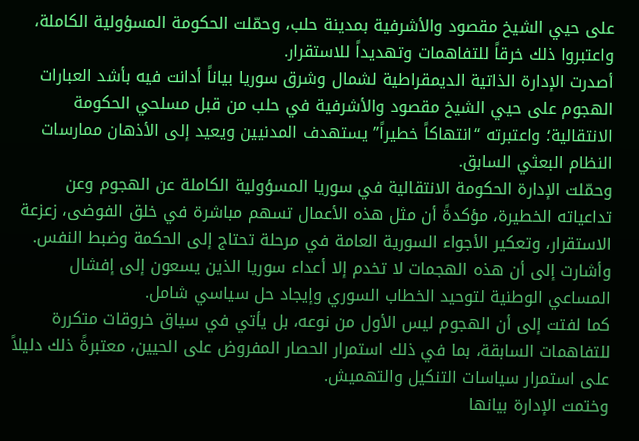على حيي الشيخ مقصود والأشرفية بمدينة حلب، وحمّلت الحكومة المسؤولية الكاملة، واعتبروا ذلك خرقاً للتفاهمات وتهديداً للاستقرار.
أصدرت الإدارة الذاتية الديمقراطية لشمال وشرق سوريا بياناً أدانت فيه بأشد العبارات الهجوم على حيي الشيخ مقصود والأشرفية في حلب من قبل مسلحي الحكومة الانتقالية؛ واعتبرته “انتهاكاً خطيراً” يستهدف المدنيين ويعيد إلى الأذهان ممارسات النظام البعثي السابق.
وحمّلت الإدارة الحكومة الانتقالية في سوريا المسؤولية الكاملة عن الهجوم وعن تداعياته الخطيرة، مؤكدةً أن مثل هذه الأعمال تسهم مباشرة في خلق الفوضى، زعزعة الاستقرار، وتعكير الأجواء السورية العامة في مرحلة تحتاج إلى الحكمة وضبط النفس.
وأشارت إلى أن هذه الهجمات لا تخدم إلا أعداء سوريا الذين يسعون إلى إفشال المساعي الوطنية لتوحيد الخطاب السوري وإيجاد حل سياسي شامل.
كما لفتت إلى أن الهجوم ليس الأول من نوعه، بل يأتي في سياق خروقات متكررة للتفاهمات السابقة، بما في ذلك استمرار الحصار المفروض على الحيين، معتبرةً ذلك دليلاً على استمرار سياسات التنكيل والتهميش.
وختمت الإدارة بيانها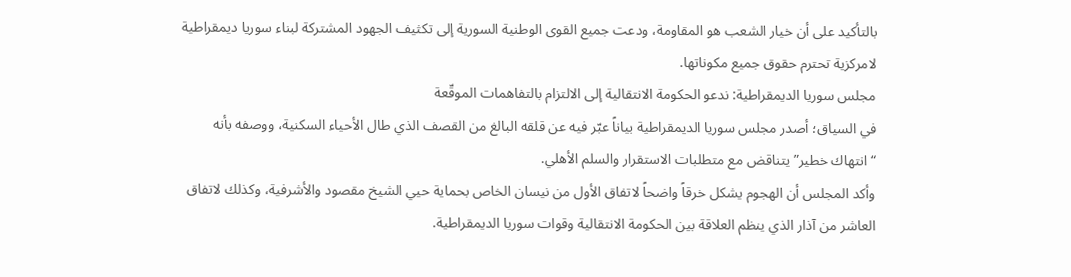بالتأكيد على أن خيار الشعب هو المقاومة، ودعت جميع القوى الوطنية السورية إلى تكثيف الجهود المشتركة لبناء سوريا ديمقراطية لامركزية تحترم حقوق جميع مكوناتها.
مجلس سوريا الديمقراطية: ندعو الحكومة الانتقالية إلى الالتزام بالتفاهمات الموقّعة
في السياق؛ أصدر مجلس سوريا الديمقراطية بياناً عبّر فيه عن قلقه البالغ من القصف الذي طال الأحياء السكنية، ووصفه بأنه “انتهاك خطير” يتناقض مع متطلبات الاستقرار والسلم الأهلي.
وأكد المجلس أن الهجوم يشكل خرقاً واضحاً لاتفاق الأول من نيسان الخاص بحماية حيي الشيخ مقصود والأشرفية، وكذلك لاتفاق العاشر من آذار الذي ينظم العلاقة بين الحكومة الانتقالية وقوات سوريا الديمقراطية.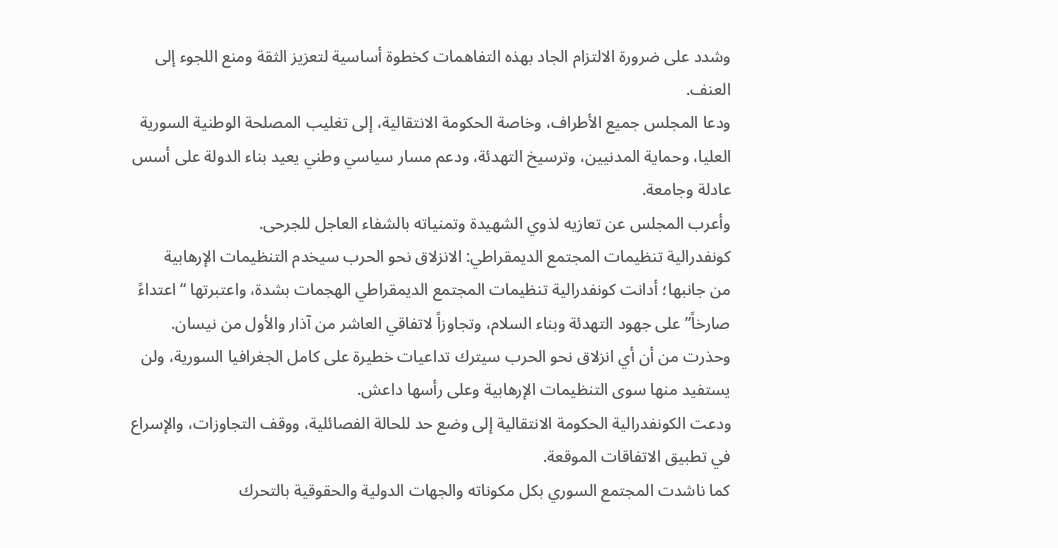وشدد على ضرورة الالتزام الجاد بهذه التفاهمات كخطوة أساسية لتعزيز الثقة ومنع اللجوء إلى العنف.
ودعا المجلس جميع الأطراف، وخاصة الحكومة الانتقالية، إلى تغليب المصلحة الوطنية السورية العليا، وحماية المدنيين، وترسيخ التهدئة، ودعم مسار سياسي وطني يعيد بناء الدولة على أسس عادلة وجامعة.
وأعرب المجلس عن تعازيه لذوي الشهيدة وتمنياته بالشفاء العاجل للجرحى.
كونفدرالية تنظيمات المجتمع الديمقراطي: الانزلاق نحو الحرب سيخدم التنظيمات الإرهابية
من جانبها؛ أدانت كونفدرالية تنظيمات المجتمع الديمقراطي الهجمات بشدة، واعتبرتها “اعتداءً صارخاً” على جهود التهدئة وبناء السلام، وتجاوزاً لاتفاقي العاشر من آذار والأول من نيسان.
وحذرت من أن أي انزلاق نحو الحرب سيترك تداعيات خطيرة على كامل الجغرافيا السورية، ولن يستفيد منها سوى التنظيمات الإرهابية وعلى رأسها داعش.
ودعت الكونفدرالية الحكومة الانتقالية إلى وضع حد للحالة الفصائلية، ووقف التجاوزات، والإسراع في تطبيق الاتفاقات الموقعة.
كما ناشدت المجتمع السوري بكل مكوناته والجهات الدولية والحقوقية بالتحرك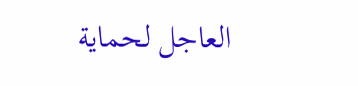العاجل لحماية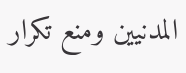المدنيين ومنع تكرار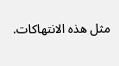مثل هذه الانتهاكات.